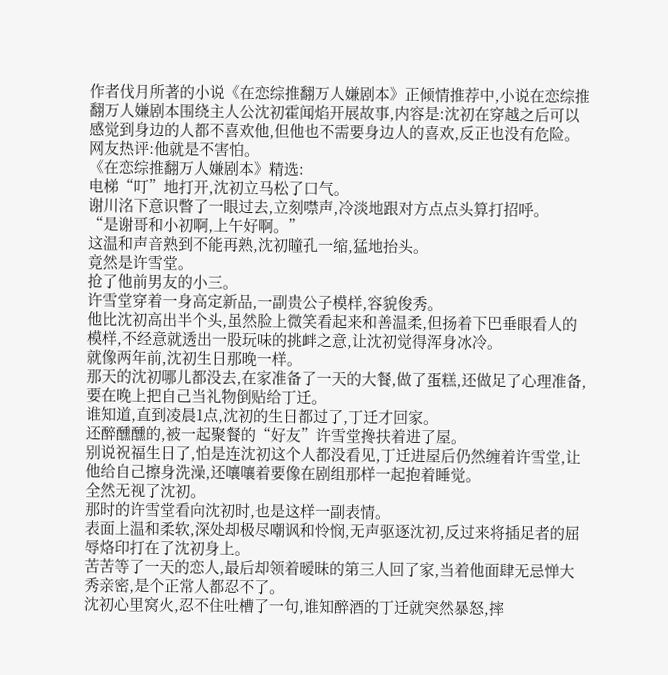作者伐月所著的小说《在恋综推翻万人嫌剧本》正倾情推荐中,小说在恋综推翻万人嫌剧本围绕主人公沈初霍闻焰开展故事,内容是:沈初在穿越之后可以感觉到身边的人都不喜欢他,但他也不需要身边人的喜欢,反正也没有危险。
网友热评:他就是不害怕。
《在恋综推翻万人嫌剧本》精选:
电梯“叮”地打开,沈初立马松了口气。
谢川洺下意识瞥了一眼过去,立刻噤声,冷淡地跟对方点点头算打招呼。
“是谢哥和小初啊,上午好啊。”
这温和声音熟到不能再熟,沈初瞳孔一缩,猛地抬头。
竟然是许雪堂。
抢了他前男友的小三。
许雪堂穿着一身高定新品,一副贵公子模样,容貌俊秀。
他比沈初高出半个头,虽然脸上微笑看起来和善温柔,但扬着下巴垂眼看人的模样,不经意就透出一股玩味的挑衅之意,让沈初觉得浑身冰冷。
就像两年前,沈初生日那晚一样。
那天的沈初哪儿都没去,在家准备了一天的大餐,做了蛋糕,还做足了心理准备,要在晚上把自己当礼物倒贴给丁迁。
谁知道,直到凌晨1点,沈初的生日都过了,丁迁才回家。
还醉醺醺的,被一起聚餐的“好友”许雪堂搀扶着进了屋。
别说祝福生日了,怕是连沈初这个人都没看见,丁迁进屋后仍然缠着许雪堂,让他给自己擦身洗澡,还嚷嚷着要像在剧组那样一起抱着睡觉。
全然无视了沈初。
那时的许雪堂看向沈初时,也是这样一副表情。
表面上温和柔软,深处却极尽嘲讽和怜悯,无声驱逐沈初,反过来将插足者的屈辱烙印打在了沈初身上。
苦苦等了一天的恋人,最后却领着暧昧的第三人回了家,当着他面肆无忌惮大秀亲密,是个正常人都忍不了。
沈初心里窝火,忍不住吐槽了一句,谁知醉酒的丁迁就突然暴怒,摔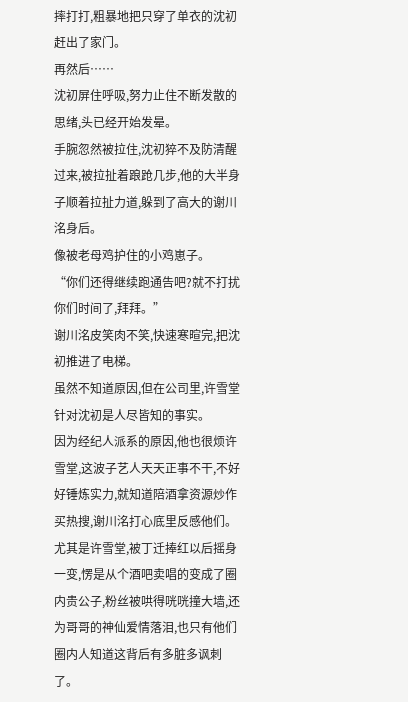摔打打,粗暴地把只穿了单衣的沈初赶出了家门。
再然后……
沈初屏住呼吸,努力止住不断发散的思绪,头已经开始发晕。
手腕忽然被拉住,沈初猝不及防清醒过来,被拉扯着踉跄几步,他的大半身子顺着拉扯力道,躲到了高大的谢川洺身后。
像被老母鸡护住的小鸡崽子。
“你们还得继续跑通告吧?就不打扰你们时间了,拜拜。”
谢川洺皮笑肉不笑,快速寒暄完,把沈初推进了电梯。
虽然不知道原因,但在公司里,许雪堂针对沈初是人尽皆知的事实。
因为经纪人派系的原因,他也很烦许雪堂,这波子艺人天天正事不干,不好好锤炼实力,就知道陪酒拿资源炒作买热搜,谢川洺打心底里反感他们。
尤其是许雪堂,被丁迁捧红以后摇身一变,愣是从个酒吧卖唱的变成了圈内贵公子,粉丝被哄得咣咣撞大墙,还为哥哥的神仙爱情落泪,也只有他们圈内人知道这背后有多脏多讽刺了。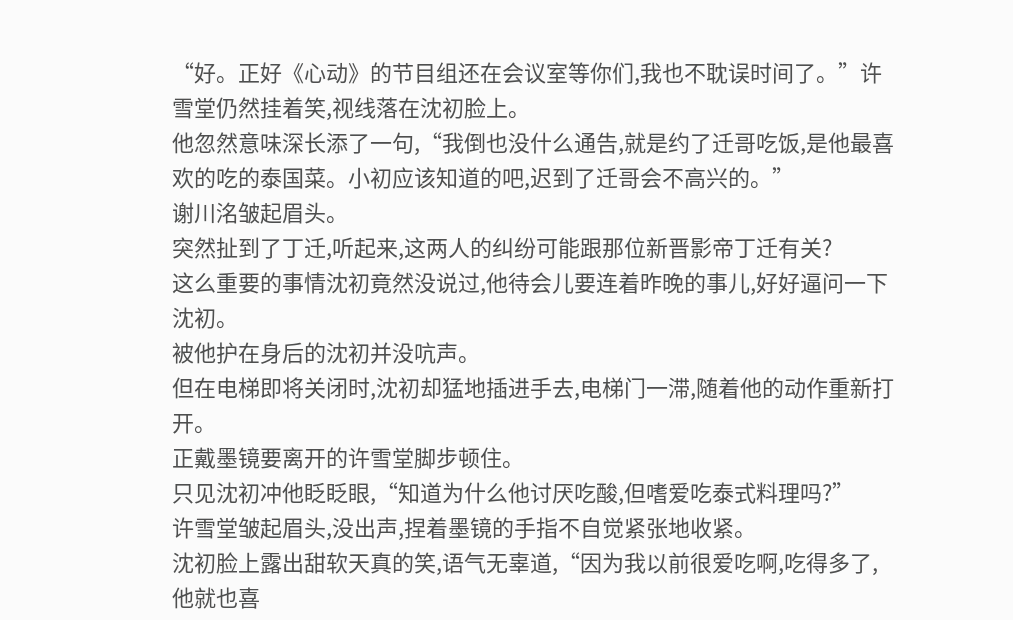“好。正好《心动》的节目组还在会议室等你们,我也不耽误时间了。”许雪堂仍然挂着笑,视线落在沈初脸上。
他忽然意味深长添了一句,“我倒也没什么通告,就是约了迁哥吃饭,是他最喜欢的吃的泰国菜。小初应该知道的吧,迟到了迁哥会不高兴的。”
谢川洺皱起眉头。
突然扯到了丁迁,听起来,这两人的纠纷可能跟那位新晋影帝丁迁有关?
这么重要的事情沈初竟然没说过,他待会儿要连着昨晚的事儿,好好逼问一下沈初。
被他护在身后的沈初并没吭声。
但在电梯即将关闭时,沈初却猛地插进手去,电梯门一滞,随着他的动作重新打开。
正戴墨镜要离开的许雪堂脚步顿住。
只见沈初冲他眨眨眼,“知道为什么他讨厌吃酸,但嗜爱吃泰式料理吗?”
许雪堂皱起眉头,没出声,捏着墨镜的手指不自觉紧张地收紧。
沈初脸上露出甜软天真的笑,语气无辜道,“因为我以前很爱吃啊,吃得多了,他就也喜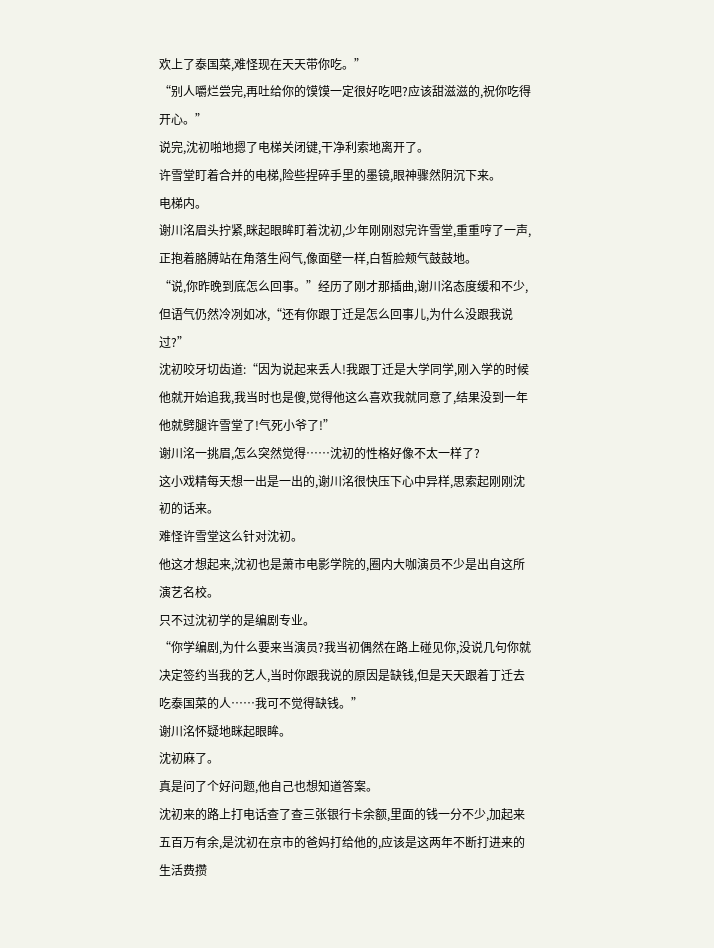欢上了泰国菜,难怪现在天天带你吃。”
“别人嚼烂尝完,再吐给你的馍馍一定很好吃吧?应该甜滋滋的,祝你吃得开心。”
说完,沈初啪地摁了电梯关闭键,干净利索地离开了。
许雪堂盯着合并的电梯,险些捏碎手里的墨镜,眼神骤然阴沉下来。
电梯内。
谢川洺眉头拧紧,眯起眼眸盯着沈初,少年刚刚怼完许雪堂,重重哼了一声,正抱着胳膊站在角落生闷气,像面壁一样,白皙脸颊气鼓鼓地。
“说,你昨晚到底怎么回事。”经历了刚才那插曲,谢川洺态度缓和不少,但语气仍然冷冽如冰,“还有你跟丁迁是怎么回事儿,为什么没跟我说过?”
沈初咬牙切齿道:“因为说起来丢人!我跟丁迁是大学同学,刚入学的时候他就开始追我,我当时也是傻,觉得他这么喜欢我就同意了,结果没到一年他就劈腿许雪堂了!气死小爷了!”
谢川洺一挑眉,怎么突然觉得……沈初的性格好像不太一样了?
这小戏精每天想一出是一出的,谢川洺很快压下心中异样,思索起刚刚沈初的话来。
难怪许雪堂这么针对沈初。
他这才想起来,沈初也是萧市电影学院的,圈内大咖演员不少是出自这所演艺名校。
只不过沈初学的是编剧专业。
“你学编剧,为什么要来当演员?我当初偶然在路上碰见你,没说几句你就决定签约当我的艺人,当时你跟我说的原因是缺钱,但是天天跟着丁迁去吃泰国菜的人……我可不觉得缺钱。”
谢川洺怀疑地眯起眼眸。
沈初麻了。
真是问了个好问题,他自己也想知道答案。
沈初来的路上打电话查了查三张银行卡余额,里面的钱一分不少,加起来五百万有余,是沈初在京市的爸妈打给他的,应该是这两年不断打进来的生活费攒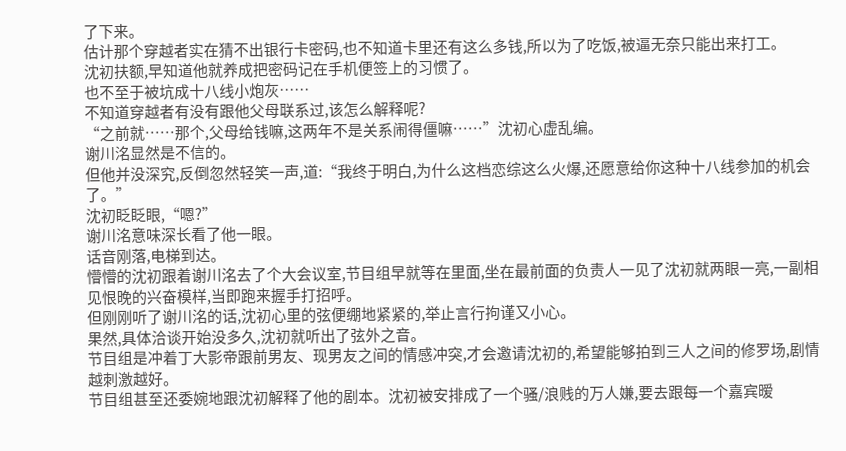了下来。
估计那个穿越者实在猜不出银行卡密码,也不知道卡里还有这么多钱,所以为了吃饭,被逼无奈只能出来打工。
沈初扶额,早知道他就养成把密码记在手机便签上的习惯了。
也不至于被坑成十八线小炮灰……
不知道穿越者有没有跟他父母联系过,该怎么解释呢?
“之前就……那个,父母给钱嘛,这两年不是关系闹得僵嘛……”沈初心虚乱编。
谢川洺显然是不信的。
但他并没深究,反倒忽然轻笑一声,道:“我终于明白,为什么这档恋综这么火爆,还愿意给你这种十八线参加的机会了。”
沈初眨眨眼,“嗯?”
谢川洺意味深长看了他一眼。
话音刚落,电梯到达。
懵懵的沈初跟着谢川洺去了个大会议室,节目组早就等在里面,坐在最前面的负责人一见了沈初就两眼一亮,一副相见恨晚的兴奋模样,当即跑来握手打招呼。
但刚刚听了谢川洺的话,沈初心里的弦便绷地紧紧的,举止言行拘谨又小心。
果然,具体洽谈开始没多久,沈初就听出了弦外之音。
节目组是冲着丁大影帝跟前男友、现男友之间的情感冲突,才会邀请沈初的,希望能够拍到三人之间的修罗场,剧情越刺激越好。
节目组甚至还委婉地跟沈初解释了他的剧本。沈初被安排成了一个骚/浪贱的万人嫌,要去跟每一个嘉宾暧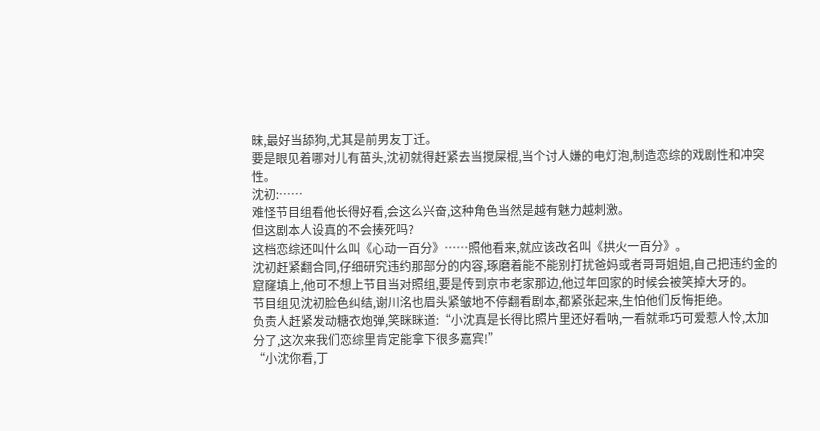昧,最好当舔狗,尤其是前男友丁迁。
要是眼见着哪对儿有苗头,沈初就得赶紧去当搅屎棍,当个讨人嫌的电灯泡,制造恋综的戏剧性和冲突性。
沈初:……
难怪节目组看他长得好看,会这么兴奋,这种角色当然是越有魅力越刺激。
但这剧本人设真的不会揍死吗?
这档恋综还叫什么叫《心动一百分》……照他看来,就应该改名叫《拱火一百分》。
沈初赶紧翻合同,仔细研究违约那部分的内容,琢磨着能不能别打扰爸妈或者哥哥姐姐,自己把违约金的窟窿填上,他可不想上节目当对照组,要是传到京市老家那边,他过年回家的时候会被笑掉大牙的。
节目组见沈初脸色纠结,谢川洺也眉头紧皱地不停翻看剧本,都紧张起来,生怕他们反悔拒绝。
负责人赶紧发动糖衣炮弹,笑眯眯道:“小沈真是长得比照片里还好看呐,一看就乖巧可爱惹人怜,太加分了,这次来我们恋综里肯定能拿下很多嘉宾!”
“小沈你看,丁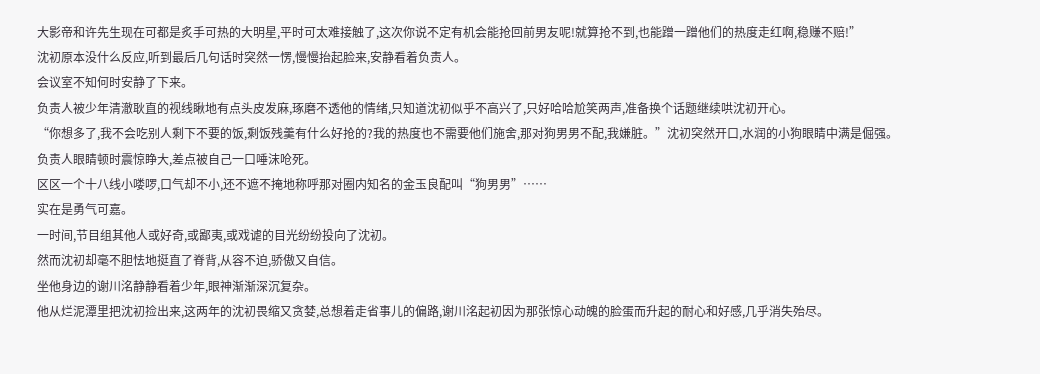大影帝和许先生现在可都是炙手可热的大明星,平时可太难接触了,这次你说不定有机会能抢回前男友呢!就算抢不到,也能蹭一蹭他们的热度走红啊,稳赚不赔!”
沈初原本没什么反应,听到最后几句话时突然一愣,慢慢抬起脸来,安静看着负责人。
会议室不知何时安静了下来。
负责人被少年清澈耿直的视线瞅地有点头皮发麻,琢磨不透他的情绪,只知道沈初似乎不高兴了,只好哈哈尬笑两声,准备换个话题继续哄沈初开心。
“你想多了,我不会吃别人剩下不要的饭,剩饭残羹有什么好抢的?我的热度也不需要他们施舍,那对狗男男不配,我嫌脏。”沈初突然开口,水润的小狗眼睛中满是倔强。
负责人眼睛顿时震惊睁大,差点被自己一口唾沫呛死。
区区一个十八线小喽啰,口气却不小,还不遮不掩地称呼那对圈内知名的金玉良配叫“狗男男”……
实在是勇气可嘉。
一时间,节目组其他人或好奇,或鄙夷,或戏谑的目光纷纷投向了沈初。
然而沈初却毫不胆怯地挺直了脊背,从容不迫,骄傲又自信。
坐他身边的谢川洺静静看着少年,眼神渐渐深沉复杂。
他从烂泥潭里把沈初捡出来,这两年的沈初畏缩又贪婪,总想着走省事儿的偏路,谢川洺起初因为那张惊心动魄的脸蛋而升起的耐心和好感,几乎消失殆尽。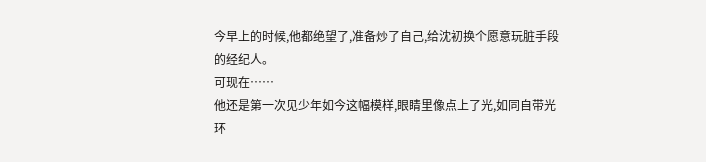今早上的时候,他都绝望了,准备炒了自己,给沈初换个愿意玩脏手段的经纪人。
可现在……
他还是第一次见少年如今这幅模样,眼睛里像点上了光,如同自带光环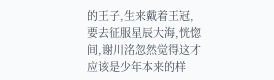的王子,生来戴着王冠,要去征服星辰大海,恍惚间,谢川洺忽然觉得这才应该是少年本来的样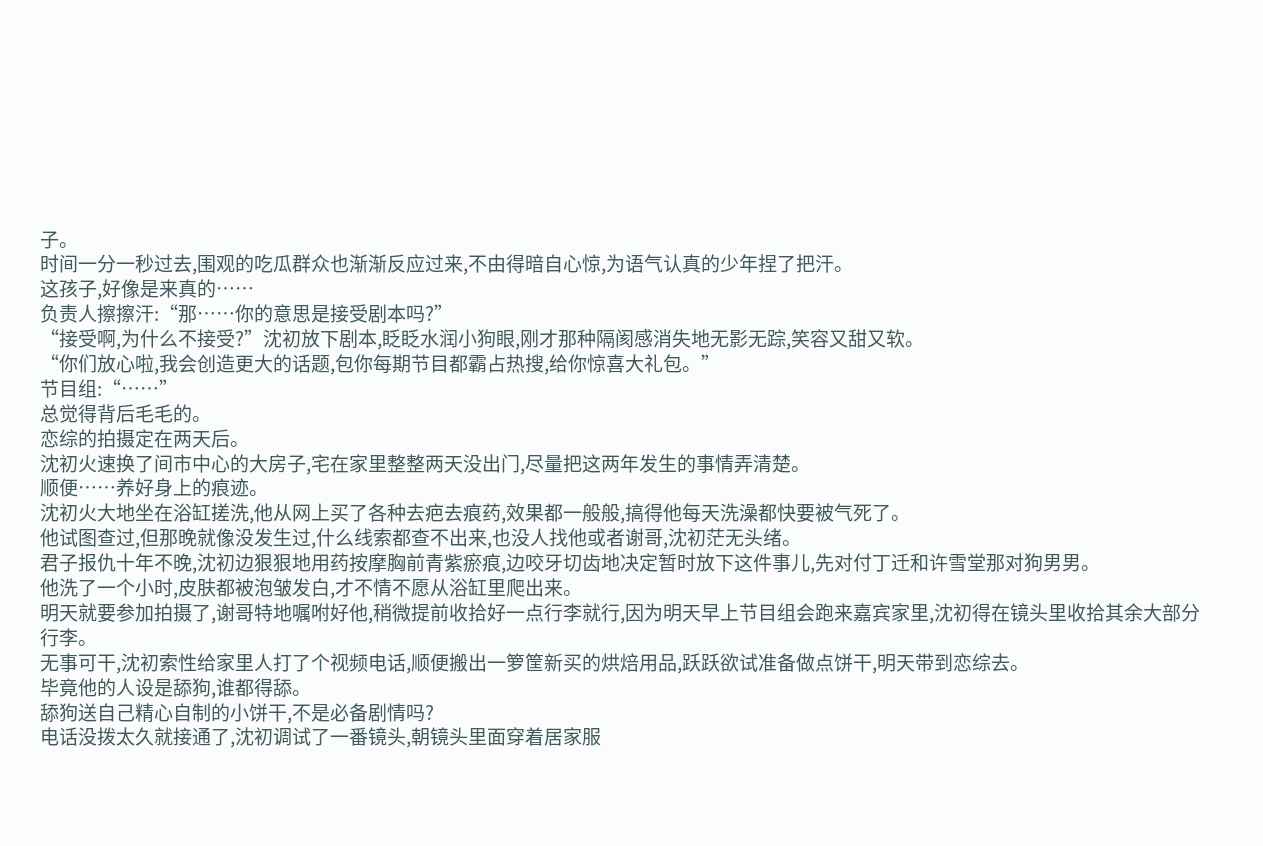子。
时间一分一秒过去,围观的吃瓜群众也渐渐反应过来,不由得暗自心惊,为语气认真的少年捏了把汗。
这孩子,好像是来真的……
负责人擦擦汗:“那……你的意思是接受剧本吗?”
“接受啊,为什么不接受?”沈初放下剧本,眨眨水润小狗眼,刚才那种隔阂感消失地无影无踪,笑容又甜又软。
“你们放心啦,我会创造更大的话题,包你每期节目都霸占热搜,给你惊喜大礼包。”
节目组:“……”
总觉得背后毛毛的。
恋综的拍摄定在两天后。
沈初火速换了间市中心的大房子,宅在家里整整两天没出门,尽量把这两年发生的事情弄清楚。
顺便……养好身上的痕迹。
沈初火大地坐在浴缸搓洗,他从网上买了各种去疤去痕药,效果都一般般,搞得他每天洗澡都快要被气死了。
他试图查过,但那晚就像没发生过,什么线索都查不出来,也没人找他或者谢哥,沈初茫无头绪。
君子报仇十年不晚,沈初边狠狠地用药按摩胸前青紫瘀痕,边咬牙切齿地决定暂时放下这件事儿,先对付丁迁和许雪堂那对狗男男。
他洗了一个小时,皮肤都被泡皱发白,才不情不愿从浴缸里爬出来。
明天就要参加拍摄了,谢哥特地嘱咐好他,稍微提前收拾好一点行李就行,因为明天早上节目组会跑来嘉宾家里,沈初得在镜头里收拾其余大部分行李。
无事可干,沈初索性给家里人打了个视频电话,顺便搬出一箩筐新买的烘焙用品,跃跃欲试准备做点饼干,明天带到恋综去。
毕竟他的人设是舔狗,谁都得舔。
舔狗送自己精心自制的小饼干,不是必备剧情吗?
电话没拨太久就接通了,沈初调试了一番镜头,朝镜头里面穿着居家服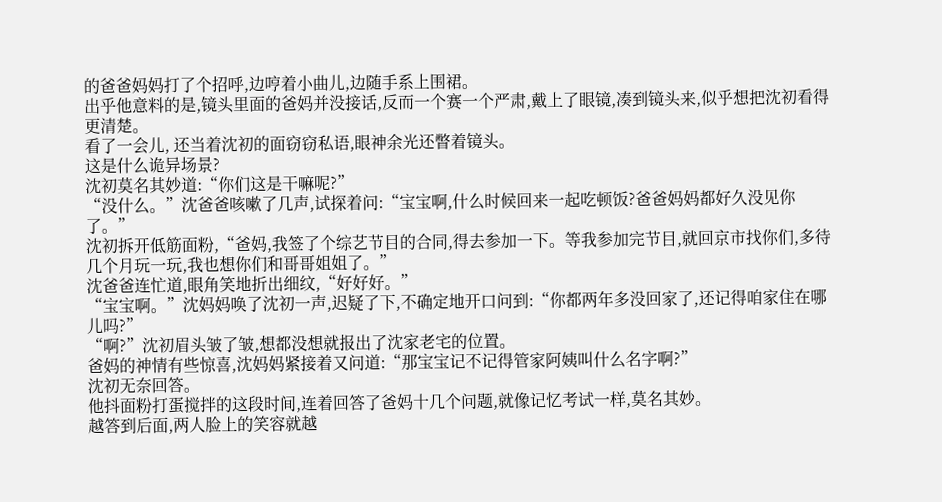的爸爸妈妈打了个招呼,边哼着小曲儿,边随手系上围裙。
出乎他意料的是,镜头里面的爸妈并没接话,反而一个赛一个严肃,戴上了眼镜,凑到镜头来,似乎想把沈初看得更清楚。
看了一会儿, 还当着沈初的面窃窃私语,眼神余光还瞥着镜头。
这是什么诡异场景?
沈初莫名其妙道:“你们这是干嘛呢?”
“没什么。”沈爸爸咳嗽了几声,试探着问:“宝宝啊,什么时候回来一起吃顿饭?爸爸妈妈都好久没见你了。”
沈初拆开低筋面粉,“爸妈,我签了个综艺节目的合同,得去参加一下。等我参加完节目,就回京市找你们,多待几个月玩一玩,我也想你们和哥哥姐姐了。”
沈爸爸连忙道,眼角笑地折出细纹,“好好好。”
“宝宝啊。”沈妈妈唤了沈初一声,迟疑了下,不确定地开口问到:“你都两年多没回家了,还记得咱家住在哪儿吗?”
“啊?”沈初眉头皱了皱,想都没想就报出了沈家老宅的位置。
爸妈的神情有些惊喜,沈妈妈紧接着又问道:“那宝宝记不记得管家阿姨叫什么名字啊?”
沈初无奈回答。
他抖面粉打蛋搅拌的这段时间,连着回答了爸妈十几个问题,就像记忆考试一样,莫名其妙。
越答到后面,两人脸上的笑容就越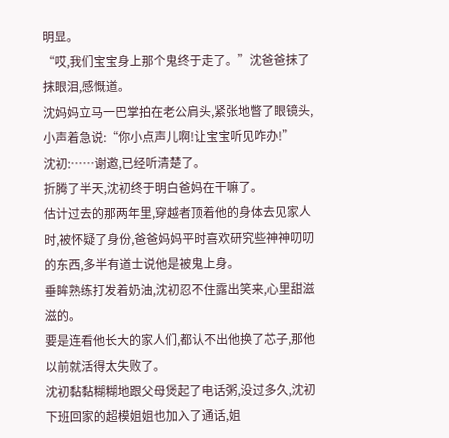明显。
“哎,我们宝宝身上那个鬼终于走了。”沈爸爸抹了抹眼泪,感慨道。
沈妈妈立马一巴掌拍在老公肩头,紧张地瞥了眼镜头,小声着急说:“你小点声儿啊!让宝宝听见咋办!”
沈初:……谢邀,已经听清楚了。
折腾了半天,沈初终于明白爸妈在干嘛了。
估计过去的那两年里,穿越者顶着他的身体去见家人时,被怀疑了身份,爸爸妈妈平时喜欢研究些神神叨叨的东西,多半有道士说他是被鬼上身。
垂眸熟练打发着奶油,沈初忍不住露出笑来,心里甜滋滋的。
要是连看他长大的家人们,都认不出他换了芯子,那他以前就活得太失败了。
沈初黏黏糊糊地跟父母煲起了电话粥,没过多久,沈初下班回家的超模姐姐也加入了通话,姐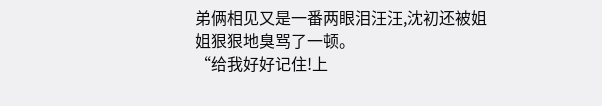弟俩相见又是一番两眼泪汪汪,沈初还被姐姐狠狠地臭骂了一顿。
“给我好好记住!上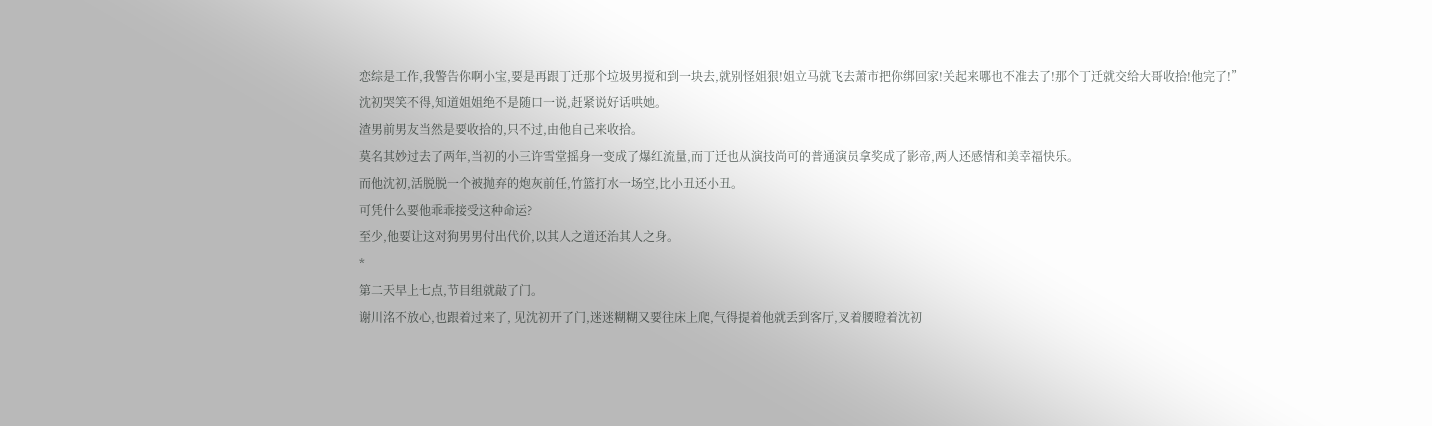恋综是工作,我警告你啊小宝,要是再跟丁迁那个垃圾男搅和到一块去,就别怪姐狠!姐立马就飞去萧市把你绑回家!关起来哪也不准去了!那个丁迁就交给大哥收拾!他完了!”
沈初哭笑不得,知道姐姐绝不是随口一说,赶紧说好话哄她。
渣男前男友当然是要收拾的,只不过,由他自己来收拾。
莫名其妙过去了两年,当初的小三许雪堂摇身一变成了爆红流量,而丁迁也从演技尚可的普通演员拿奖成了影帝,两人还感情和美幸福快乐。
而他沈初,活脱脱一个被抛弃的炮灰前任,竹篮打水一场空,比小丑还小丑。
可凭什么要他乖乖接受这种命运?
至少,他要让这对狗男男付出代价,以其人之道还治其人之身。
*
第二天早上七点,节目组就敲了门。
谢川洺不放心,也跟着过来了, 见沈初开了门,迷迷糊糊又要往床上爬,气得提着他就丢到客厅,叉着腰瞪着沈初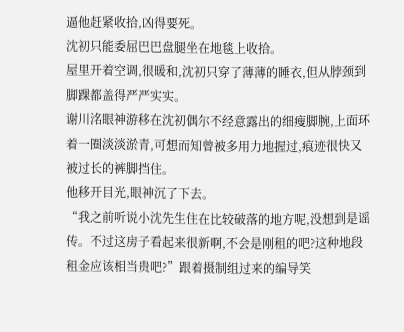逼他赶紧收拾,凶得要死。
沈初只能委屈巴巴盘腿坐在地毯上收拾。
屋里开着空调,很暖和,沈初只穿了薄薄的睡衣,但从脖颈到脚踝都盖得严严实实。
谢川洺眼神游移在沈初偶尔不经意露出的细瘦脚腕,上面环着一圈淡淡淤青,可想而知曾被多用力地握过,痕迹很快又被过长的裤脚挡住。
他移开目光,眼神沉了下去。
“我之前听说小沈先生住在比较破落的地方呢,没想到是谣传。不过这房子看起来很新啊,不会是刚租的吧?这种地段租金应该相当贵吧?”跟着摄制组过来的编导笑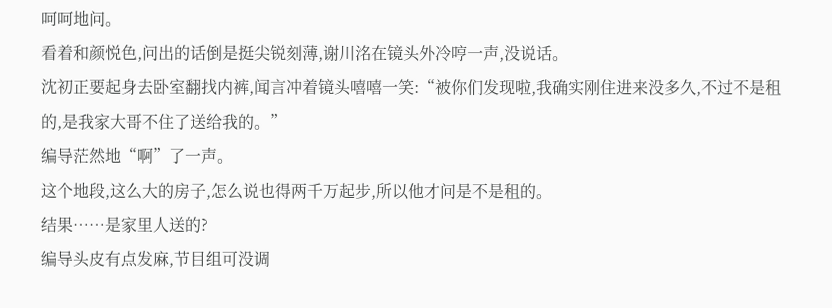呵呵地问。
看着和颜悦色,问出的话倒是挺尖锐刻薄,谢川洺在镜头外冷哼一声,没说话。
沈初正要起身去卧室翻找内裤,闻言冲着镜头嘻嘻一笑:“被你们发现啦,我确实刚住进来没多久,不过不是租的,是我家大哥不住了送给我的。”
编导茫然地“啊”了一声。
这个地段,这么大的房子,怎么说也得两千万起步,所以他才问是不是租的。
结果……是家里人送的?
编导头皮有点发麻,节目组可没调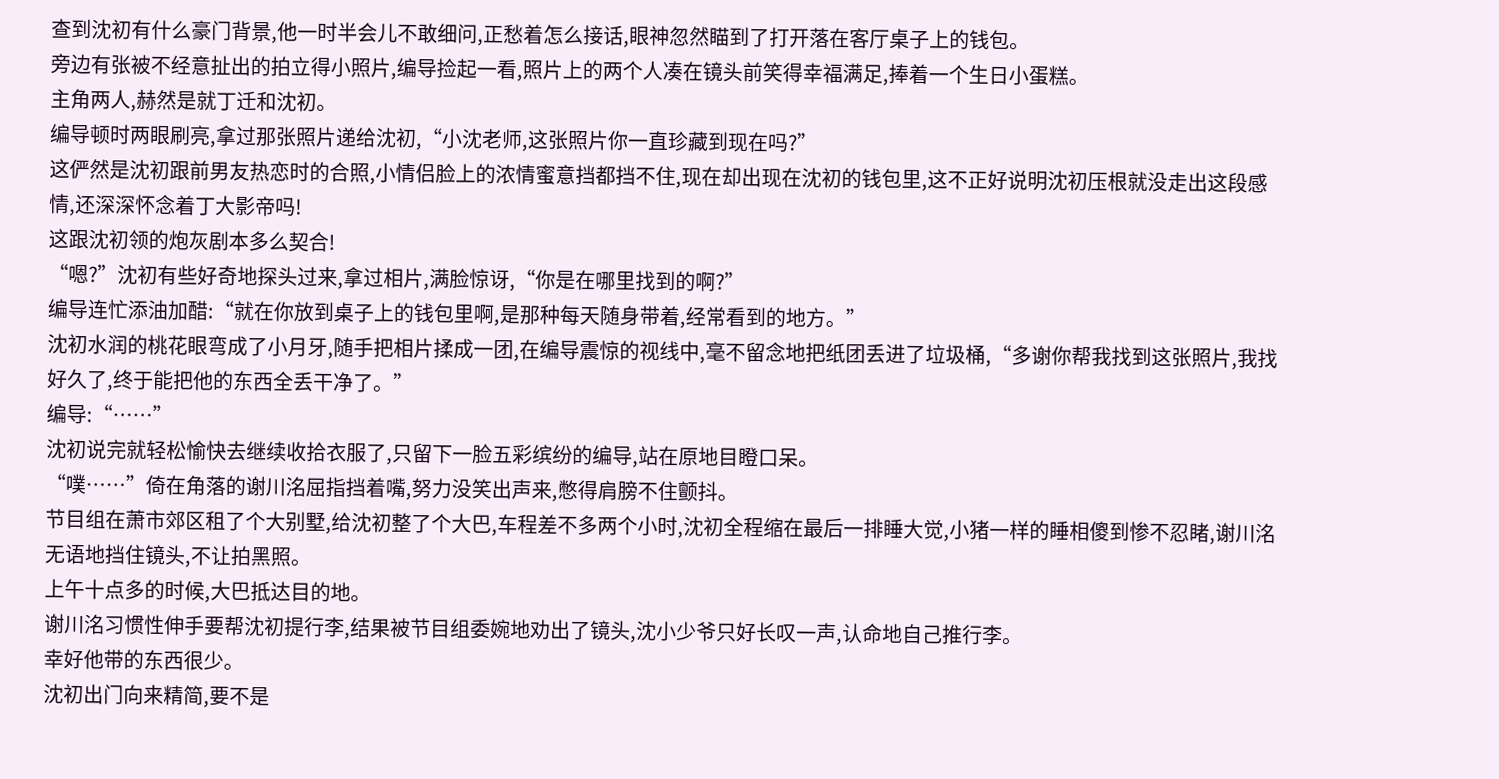查到沈初有什么豪门背景,他一时半会儿不敢细问,正愁着怎么接话,眼神忽然瞄到了打开落在客厅桌子上的钱包。
旁边有张被不经意扯出的拍立得小照片,编导捡起一看,照片上的两个人凑在镜头前笑得幸福满足,捧着一个生日小蛋糕。
主角两人,赫然是就丁迁和沈初。
编导顿时两眼刷亮,拿过那张照片递给沈初,“小沈老师,这张照片你一直珍藏到现在吗?”
这俨然是沈初跟前男友热恋时的合照,小情侣脸上的浓情蜜意挡都挡不住,现在却出现在沈初的钱包里,这不正好说明沈初压根就没走出这段感情,还深深怀念着丁大影帝吗!
这跟沈初领的炮灰剧本多么契合!
“嗯?”沈初有些好奇地探头过来,拿过相片,满脸惊讶,“你是在哪里找到的啊?”
编导连忙添油加醋:“就在你放到桌子上的钱包里啊,是那种每天随身带着,经常看到的地方。”
沈初水润的桃花眼弯成了小月牙,随手把相片揉成一团,在编导震惊的视线中,毫不留念地把纸团丢进了垃圾桶,“多谢你帮我找到这张照片,我找好久了,终于能把他的东西全丢干净了。”
编导:“……”
沈初说完就轻松愉快去继续收拾衣服了,只留下一脸五彩缤纷的编导,站在原地目瞪口呆。
“噗……”倚在角落的谢川洺屈指挡着嘴,努力没笑出声来,憋得肩膀不住颤抖。
节目组在萧市郊区租了个大别墅,给沈初整了个大巴,车程差不多两个小时,沈初全程缩在最后一排睡大觉,小猪一样的睡相傻到惨不忍睹,谢川洺无语地挡住镜头,不让拍黑照。
上午十点多的时候,大巴抵达目的地。
谢川洺习惯性伸手要帮沈初提行李,结果被节目组委婉地劝出了镜头,沈小少爷只好长叹一声,认命地自己推行李。
幸好他带的东西很少。
沈初出门向来精简,要不是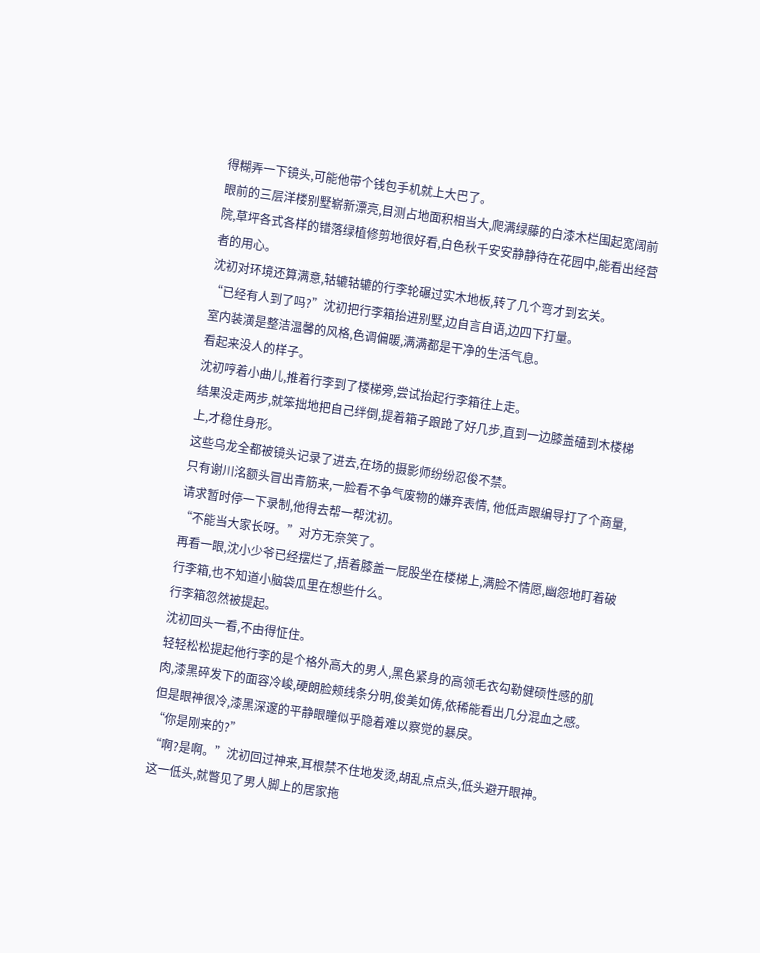得糊弄一下镜头,可能他带个钱包手机就上大巴了。
眼前的三层洋楼别墅崭新漂亮,目测占地面积相当大,爬满绿藤的白漆木栏围起宽阔前院,草坪各式各样的错落绿植修剪地很好看,白色秋千安安静静待在花园中,能看出经营者的用心。
沈初对环境还算满意,轱辘轱辘的行李轮碾过实木地板,转了几个弯才到玄关。
“已经有人到了吗?”沈初把行李箱抬进别墅,边自言自语,边四下打量。
室内装潢是整洁温馨的风格,色调偏暖,满满都是干净的生活气息。
看起来没人的样子。
沈初哼着小曲儿,推着行李到了楼梯旁,尝试抬起行李箱往上走。
结果没走两步,就笨拙地把自己绊倒,提着箱子踉跄了好几步,直到一边膝盖磕到木楼梯上,才稳住身形。
这些乌龙全都被镜头记录了进去,在场的摄影师纷纷忍俊不禁。
只有谢川洺额头冒出青筋来,一脸看不争气废物的嫌弃表情, 他低声跟编导打了个商量,请求暂时停一下录制,他得去帮一帮沈初。
“不能当大家长呀。”对方无奈笑了。
再看一眼,沈小少爷已经摆烂了,捂着膝盖一屁股坐在楼梯上,满脸不情愿,幽怨地盯着破行李箱,也不知道小脑袋瓜里在想些什么。
行李箱忽然被提起。
沈初回头一看,不由得怔住。
轻轻松松提起他行李的是个格外高大的男人,黑色紧身的高领毛衣勾勒健硕性感的肌肉,漆黑碎发下的面容冷峻,硬朗脸颊线条分明,俊美如俦,依稀能看出几分混血之感。
但是眼神很冷,漆黑深邃的平静眼瞳似乎隐着难以察觉的暴戾。
“你是刚来的?”
“啊?是啊。”沈初回过神来,耳根禁不住地发烫,胡乱点点头,低头避开眼神。
这一低头,就瞥见了男人脚上的居家拖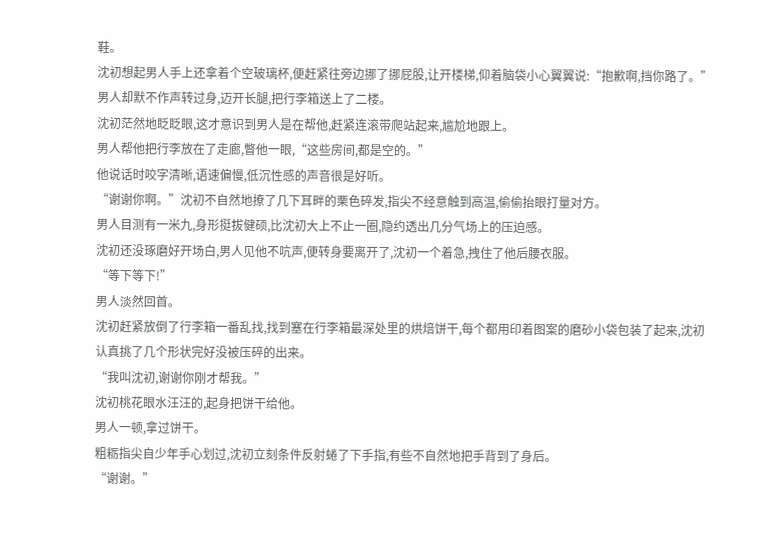鞋。
沈初想起男人手上还拿着个空玻璃杯,便赶紧往旁边挪了挪屁股,让开楼梯,仰着脑袋小心翼翼说:“抱歉啊,挡你路了。”
男人却默不作声转过身,迈开长腿,把行李箱送上了二楼。
沈初茫然地眨眨眼,这才意识到男人是在帮他,赶紧连滚带爬站起来,尴尬地跟上。
男人帮他把行李放在了走廊,瞥他一眼,“这些房间,都是空的。”
他说话时咬字清晰,语速偏慢,低沉性感的声音很是好听。
“谢谢你啊。”沈初不自然地撩了几下耳畔的栗色碎发,指尖不经意触到高温,偷偷抬眼打量对方。
男人目测有一米九,身形挺拔健硕,比沈初大上不止一圈,隐约透出几分气场上的压迫感。
沈初还没琢磨好开场白,男人见他不吭声,便转身要离开了,沈初一个着急,拽住了他后腰衣服。
“等下等下!”
男人淡然回首。
沈初赶紧放倒了行李箱一番乱找,找到塞在行李箱最深处里的烘焙饼干,每个都用印着图案的磨砂小袋包装了起来,沈初认真挑了几个形状完好没被压碎的出来。
“我叫沈初,谢谢你刚才帮我。”
沈初桃花眼水汪汪的,起身把饼干给他。
男人一顿,拿过饼干。
粗粝指尖自少年手心划过,沈初立刻条件反射蜷了下手指,有些不自然地把手背到了身后。
“谢谢。”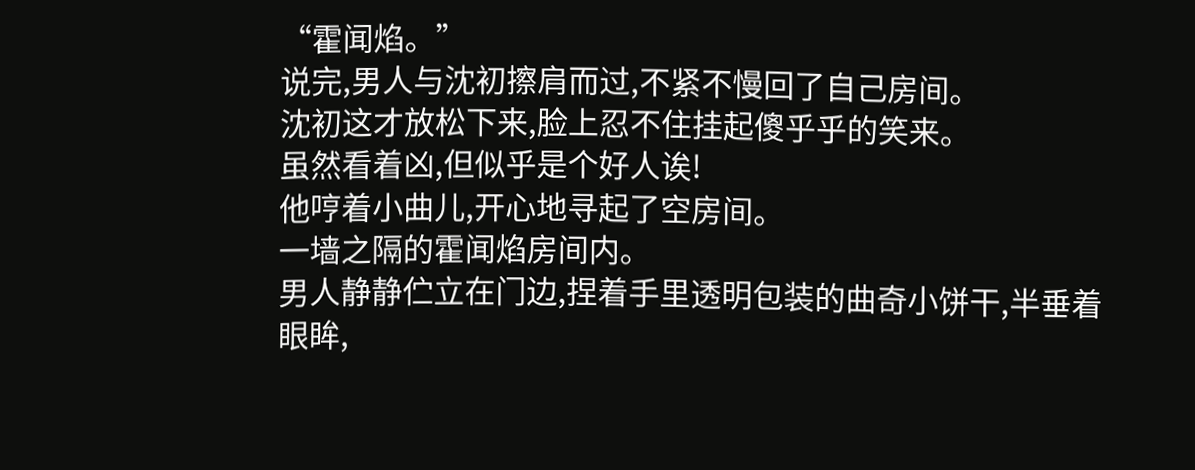“霍闻焰。”
说完,男人与沈初擦肩而过,不紧不慢回了自己房间。
沈初这才放松下来,脸上忍不住挂起傻乎乎的笑来。
虽然看着凶,但似乎是个好人诶!
他哼着小曲儿,开心地寻起了空房间。
一墙之隔的霍闻焰房间内。
男人静静伫立在门边,捏着手里透明包装的曲奇小饼干,半垂着眼眸,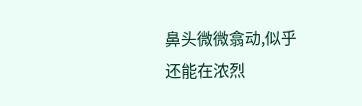鼻头微微翕动,似乎还能在浓烈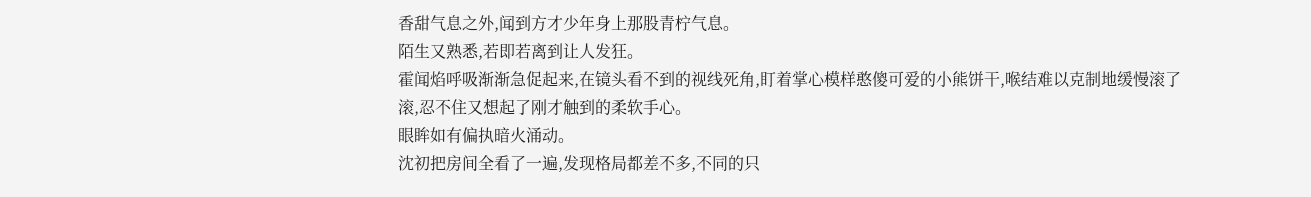香甜气息之外,闻到方才少年身上那股青柠气息。
陌生又熟悉,若即若离到让人发狂。
霍闻焰呼吸渐渐急促起来,在镜头看不到的视线死角,盯着掌心模样憨傻可爱的小熊饼干,喉结难以克制地缓慢滚了滚,忍不住又想起了刚才触到的柔软手心。
眼眸如有偏执暗火涌动。
沈初把房间全看了一遍,发现格局都差不多,不同的只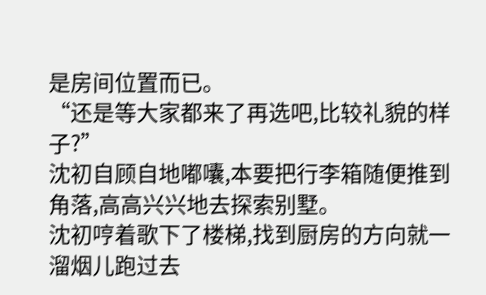是房间位置而已。
“还是等大家都来了再选吧,比较礼貌的样子?”
沈初自顾自地嘟囔,本要把行李箱随便推到角落,高高兴兴地去探索别墅。
沈初哼着歌下了楼梯,找到厨房的方向就一溜烟儿跑过去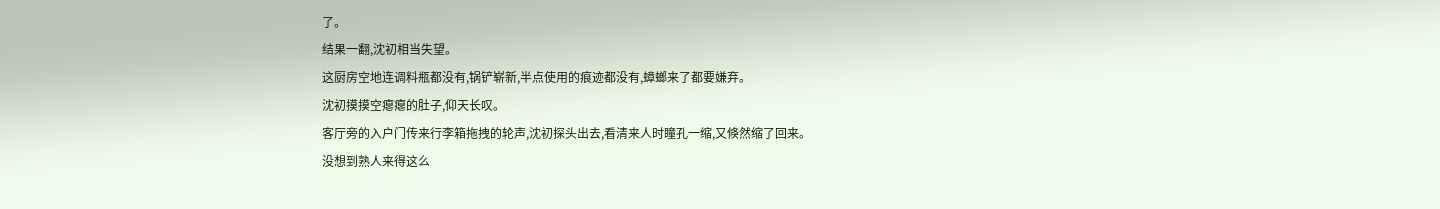了。
结果一翻,沈初相当失望。
这厨房空地连调料瓶都没有,锅铲崭新,半点使用的痕迹都没有,蟑螂来了都要嫌弃。
沈初摸摸空瘪瘪的肚子,仰天长叹。
客厅旁的入户门传来行李箱拖拽的轮声,沈初探头出去,看清来人时瞳孔一缩,又倏然缩了回来。
没想到熟人来得这么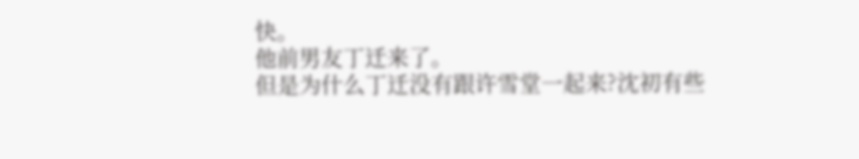快。
他前男友丁迁来了。
但是为什么丁迁没有跟许雪堂一起来?沈初有些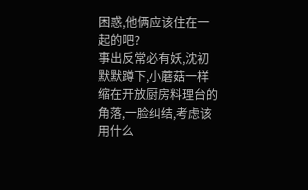困惑,他俩应该住在一起的吧?
事出反常必有妖,沈初默默蹲下,小蘑菇一样缩在开放厨房料理台的角落,一脸纠结,考虑该用什么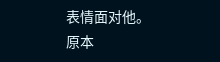表情面对他。
原本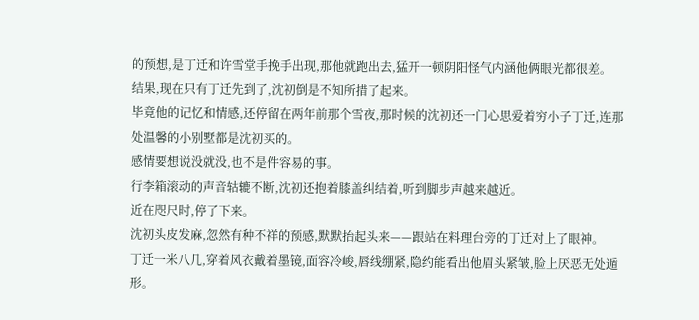的预想,是丁迁和许雪堂手挽手出现,那他就跑出去,猛开一顿阴阳怪气内涵他俩眼光都很差。
结果,现在只有丁迁先到了,沈初倒是不知所措了起来。
毕竟他的记忆和情感,还停留在两年前那个雪夜,那时候的沈初还一门心思爱着穷小子丁迁,连那处温馨的小别墅都是沈初买的。
感情要想说没就没,也不是件容易的事。
行李箱滚动的声音轱辘不断,沈初还抱着膝盖纠结着,听到脚步声越来越近。
近在咫尺时,停了下来。
沈初头皮发麻,忽然有种不祥的预感,默默抬起头来——跟站在料理台旁的丁迁对上了眼神。
丁迁一米八几,穿着风衣戴着墨镜,面容冷峻,唇线绷紧,隐约能看出他眉头紧皱,脸上厌恶无处遁形。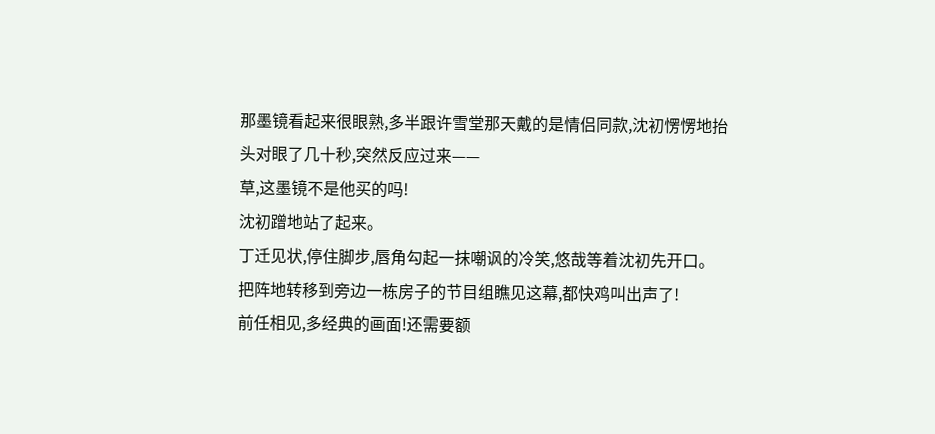那墨镜看起来很眼熟,多半跟许雪堂那天戴的是情侣同款,沈初愣愣地抬头对眼了几十秒,突然反应过来——
草,这墨镜不是他买的吗!
沈初蹭地站了起来。
丁迁见状,停住脚步,唇角勾起一抹嘲讽的冷笑,悠哉等着沈初先开口。
把阵地转移到旁边一栋房子的节目组瞧见这幕,都快鸡叫出声了!
前任相见,多经典的画面!还需要额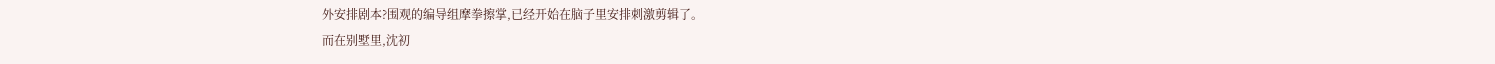外安排剧本?围观的编导组摩拳擦掌,已经开始在脑子里安排刺激剪辑了。
而在别墅里,沈初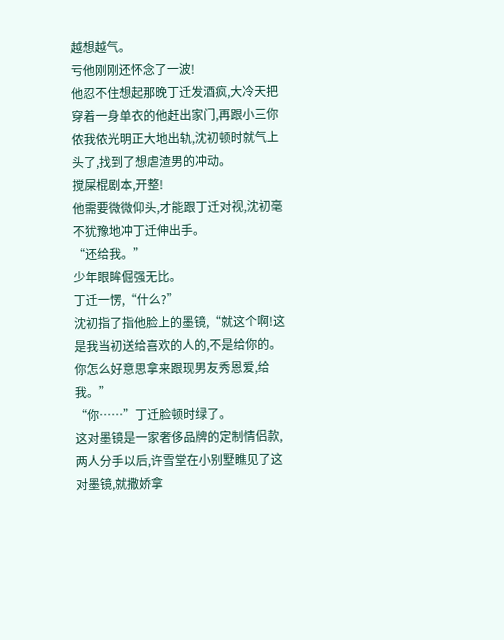越想越气。
亏他刚刚还怀念了一波!
他忍不住想起那晚丁迁发酒疯,大冷天把穿着一身单衣的他赶出家门,再跟小三你侬我侬光明正大地出轨,沈初顿时就气上头了,找到了想虐渣男的冲动。
搅屎棍剧本,开整!
他需要微微仰头,才能跟丁迁对视,沈初毫不犹豫地冲丁迁伸出手。
“还给我。”
少年眼眸倔强无比。
丁迁一愣,“什么?”
沈初指了指他脸上的墨镜,“就这个啊!这是我当初送给喜欢的人的,不是给你的。你怎么好意思拿来跟现男友秀恩爱,给我。”
“你……”丁迁脸顿时绿了。
这对墨镜是一家奢侈品牌的定制情侣款,两人分手以后,许雪堂在小别墅瞧见了这对墨镜,就撒娇拿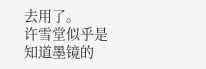去用了。
许雪堂似乎是知道墨镜的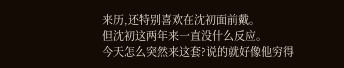来历,还特别喜欢在沈初面前戴。
但沈初这两年来一直没什么反应。
今天怎么突然来这套?说的就好像他穷得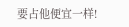要占他便宜一样!